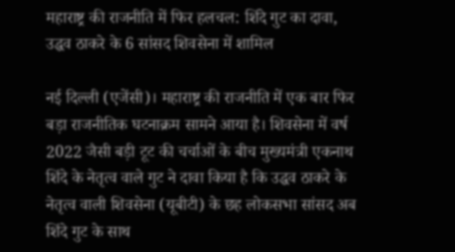महाराष्ट्र की राजनीति में फिर हलचल: शिंदे गुट का दावा, उद्धव ठाकरे के 6 सांसद शिवसेना में शामिल

नई दिल्ली (एजेंसी)। महाराष्ट्र की राजनीति में एक बार फिर बड़ा राजनीतिक घटनाक्रम सामने आया है। शिवसेना में वर्ष 2022 जैसी बड़ी टूट की चर्चाओं के बीच मुख्यमंत्री एकनाथ शिंदे के नेतृत्व वाले गुट ने दावा किया है कि उद्धव ठाकरे के नेतृत्व वाली शिवसेना (यूबीटी) के छह लोकसभा सांसद अब शिंदे गुट के साथ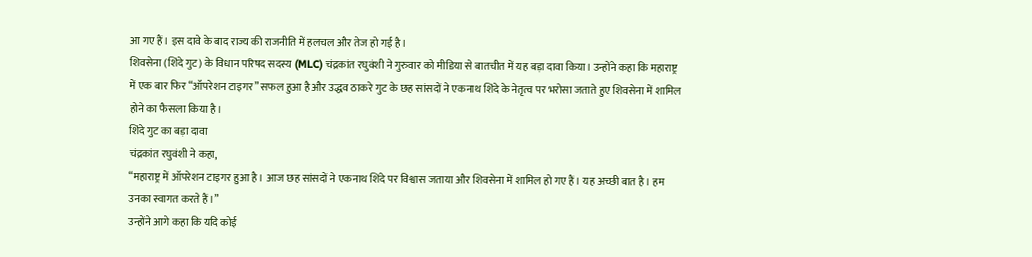आ गए हैं। इस दावे के बाद राज्य की राजनीति में हलचल और तेज हो गई है।
शिवसेना (शिंदे गुट) के विधान परिषद सदस्य (MLC) चंद्रकांत रघुवंशी ने गुरुवार को मीडिया से बातचीत में यह बड़ा दावा किया। उन्होंने कहा कि महाराष्ट्र में एक बार फिर “ऑपरेशन टाइगर” सफल हुआ है और उद्धव ठाकरे गुट के छह सांसदों ने एकनाथ शिंदे के नेतृत्व पर भरोसा जताते हुए शिवसेना में शामिल होने का फैसला किया है।
शिंदे गुट का बड़ा दावा
चंद्रकांत रघुवंशी ने कहा,
“महाराष्ट्र में ऑपरेशन टाइगर हुआ है। आज छह सांसदों ने एकनाथ शिंदे पर विश्वास जताया और शिवसेना में शामिल हो गए हैं। यह अच्छी बात है। हम उनका स्वागत करते हैं।”
उन्होंने आगे कहा कि यदि कोई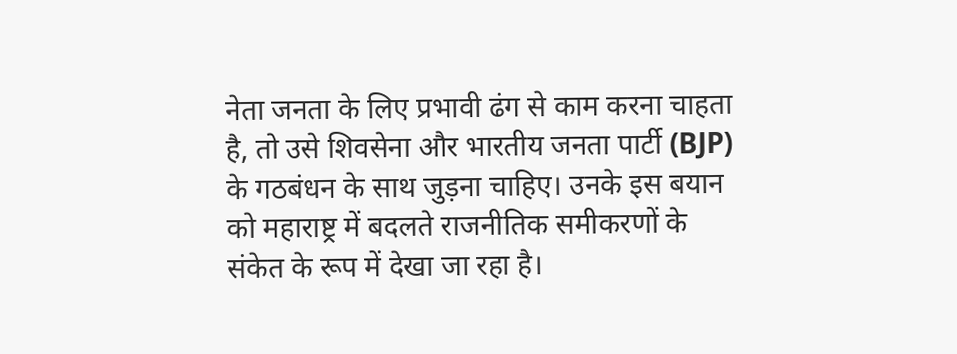नेता जनता के लिए प्रभावी ढंग से काम करना चाहता है, तो उसे शिवसेना और भारतीय जनता पार्टी (BJP) के गठबंधन के साथ जुड़ना चाहिए। उनके इस बयान को महाराष्ट्र में बदलते राजनीतिक समीकरणों के संकेत के रूप में देखा जा रहा है।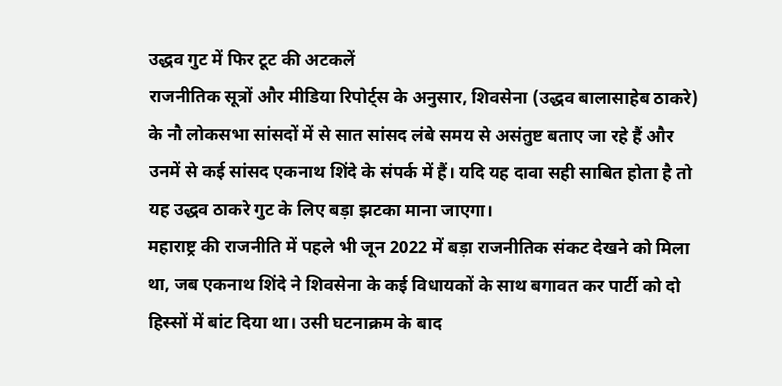उद्धव गुट में फिर टूट की अटकलें
राजनीतिक सूत्रों और मीडिया रिपोर्ट्स के अनुसार, शिवसेना (उद्धव बालासाहेब ठाकरे) के नौ लोकसभा सांसदों में से सात सांसद लंबे समय से असंतुष्ट बताए जा रहे हैं और उनमें से कई सांसद एकनाथ शिंदे के संपर्क में हैं। यदि यह दावा सही साबित होता है तो यह उद्धव ठाकरे गुट के लिए बड़ा झटका माना जाएगा।
महाराष्ट्र की राजनीति में पहले भी जून 2022 में बड़ा राजनीतिक संकट देखने को मिला था, जब एकनाथ शिंदे ने शिवसेना के कई विधायकों के साथ बगावत कर पार्टी को दो हिस्सों में बांट दिया था। उसी घटनाक्रम के बाद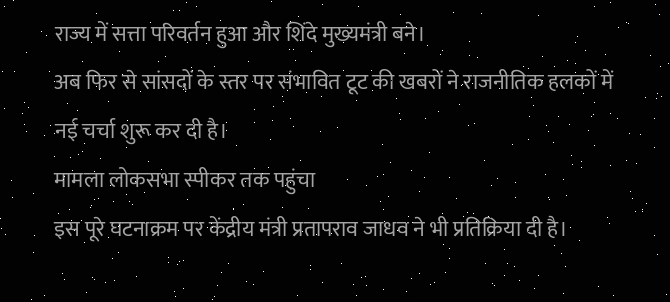राज्य में सत्ता परिवर्तन हुआ और शिंदे मुख्यमंत्री बने।
अब फिर से सांसदों के स्तर पर संभावित टूट की खबरों ने राजनीतिक हलकों में नई चर्चा शुरू कर दी है।
मामला लोकसभा स्पीकर तक पहुंचा
इस पूरे घटनाक्रम पर केंद्रीय मंत्री प्रतापराव जाधव ने भी प्रतिक्रिया दी है।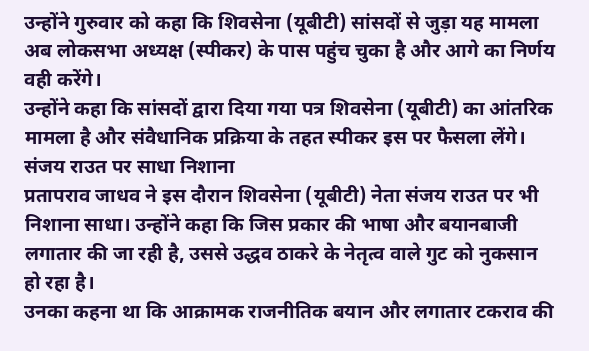उन्होंने गुरुवार को कहा कि शिवसेना (यूबीटी) सांसदों से जुड़ा यह मामला अब लोकसभा अध्यक्ष (स्पीकर) के पास पहुंच चुका है और आगे का निर्णय वही करेंगे।
उन्होंने कहा कि सांसदों द्वारा दिया गया पत्र शिवसेना (यूबीटी) का आंतरिक मामला है और संवैधानिक प्रक्रिया के तहत स्पीकर इस पर फैसला लेंगे।
संजय राउत पर साधा निशाना
प्रतापराव जाधव ने इस दौरान शिवसेना (यूबीटी) नेता संजय राउत पर भी निशाना साधा। उन्होंने कहा कि जिस प्रकार की भाषा और बयानबाजी लगातार की जा रही है, उससे उद्धव ठाकरे के नेतृत्व वाले गुट को नुकसान हो रहा है।
उनका कहना था कि आक्रामक राजनीतिक बयान और लगातार टकराव की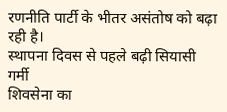रणनीति पार्टी के भीतर असंतोष को बढ़ा रही है।
स्थापना दिवस से पहले बढ़ी सियासी गर्मी
शिवसेना का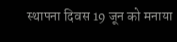स्थापना दिवस 19 जून को मनाया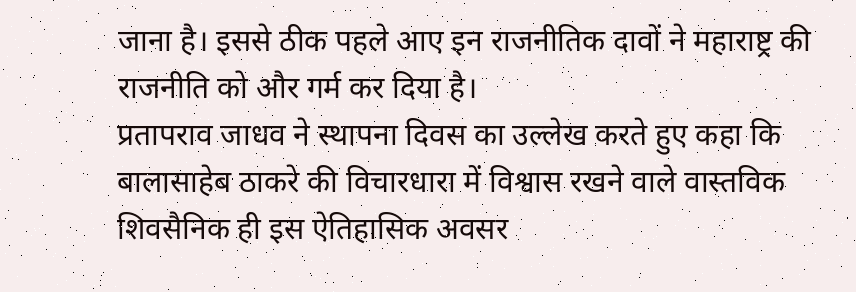जाना है। इससे ठीक पहले आए इन राजनीतिक दावों ने महाराष्ट्र की राजनीति को और गर्म कर दिया है।
प्रतापराव जाधव ने स्थापना दिवस का उल्लेख करते हुए कहा कि बालासाहेब ठाकरे की विचारधारा में विश्वास रखने वाले वास्तविक शिवसैनिक ही इस ऐतिहासिक अवसर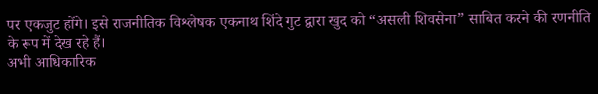पर एकजुट होंगे। इसे राजनीतिक विश्लेषक एकनाथ शिंदे गुट द्वारा खुद को “असली शिवसेना” साबित करने की रणनीति के रूप में देख रहे हैं।
अभी आधिकारिक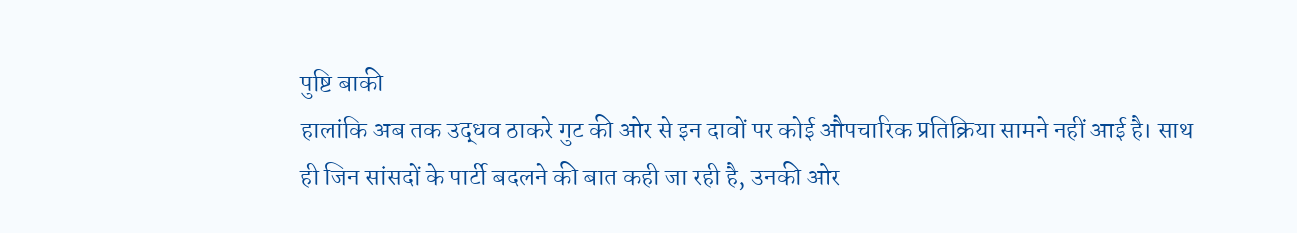पुष्टि बाकी
हालांकि अब तक उद्धव ठाकरे गुट की ओर से इन दावों पर कोई औपचारिक प्रतिक्रिया सामने नहीं आई है। साथ ही जिन सांसदों के पार्टी बदलने की बात कही जा रही है, उनकी ओर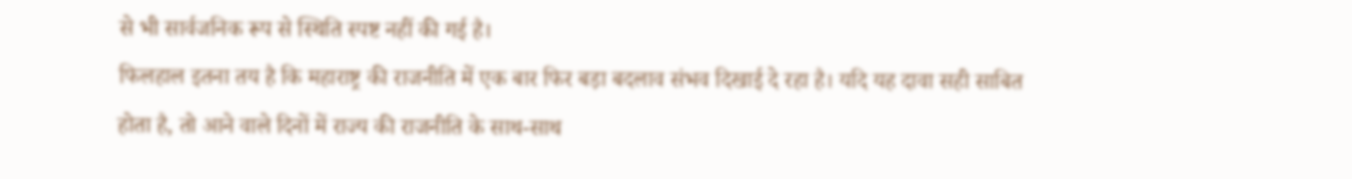से भी सार्वजनिक रूप से स्थिति स्पष्ट नहीं की गई है।
फिलहाल इतना तय है कि महाराष्ट्र की राजनीति में एक बार फिर बड़ा बदलाव संभव दिखाई दे रहा है। यदि यह दावा सही साबित होता है, तो आने वाले दिनों में राज्य की राजनीति के साथ-साथ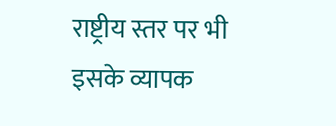राष्ट्रीय स्तर पर भी इसके व्यापक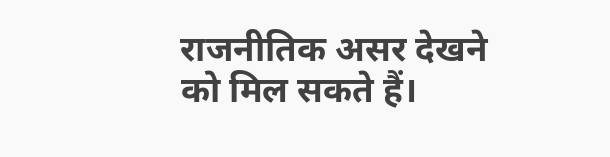राजनीतिक असर देखने को मिल सकते हैं।